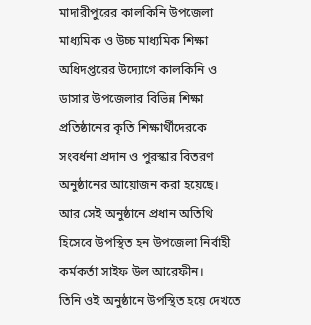মাদারীপুরের কালকিনি উপজেলা মাধ্যমিক ও উচ্চ মাধ্যমিক শিক্ষা অধিদপ্তরের উদ্যোগে কালকিনি ও ডাসার উপজেলার বিভিন্ন শিক্ষা প্রতিষ্ঠানের কৃতি শিক্ষার্থীদেরকে সংবর্ধনা প্রদান ও পুরস্কার বিতরণ অনুষ্ঠানের আয়োজন করা হয়েছে। আর সেই অনুষ্ঠানে প্রধান অতিথি হিসেবে উপস্থিত হন উপজেলা নির্বাহী কর্মকর্তা সাইফ উল আরেফীন।
তিনি ওই অনুষ্ঠানে উপস্থিত হয়ে দেখতে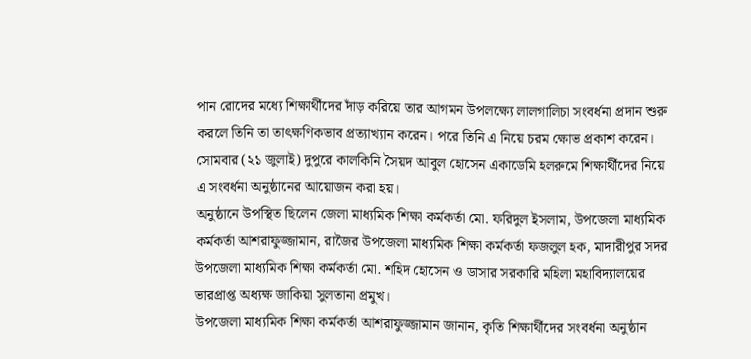পান রোদের মধ্যে শিক্ষার্থীদের দাঁড় করিয়ে তার আগমন উপলক্ষ্যে লালগালিচা সংবর্ধনা প্রদান শুরু করলে তিনি তা তাৎক্ষণিকভাব প্রত্যাখ্যান করেন। পরে তিনি এ নিয়ে চরম ক্ষোভ প্রকাশ করেন।
সোমবার (২১ জুলাই) দুপুরে কালকিনি সৈয়দ আবুল হোসেন একাডেমি হলরুমে শিক্ষার্থীদের নিয়ে এ সংবর্ধনা অনুষ্ঠানের আয়োজন করা হয়।
অনুষ্ঠানে উপস্থিত ছিলেন জেলা মাধ্যমিক শিক্ষা কর্মকর্তা মো. ফরিদুল ইসলাম, উপজেলা মাধ্যমিক কর্মকর্তা আশরাফুজ্জামান, রাজৈর উপজেলা মাধ্যমিক শিক্ষা কর্মকর্তা ফজলুল হক, মাদারীপুর সদর উপজেলা মাধ্যমিক শিক্ষা কর্মকর্তা মো. শহিদ হোসেন ও ডাসার সরকারি মহিলা মহাবিদ্যালয়ের ভারপ্রাপ্ত অধ্যক্ষ জাকিয়া সুলতানা প্রমুখ।
উপজেলা মাধ্যমিক শিক্ষা কর্মকর্তা আশরাফুজ্জামান জানান, কৃতি শিক্ষার্থীদের সংবর্ধনা অনুষ্ঠান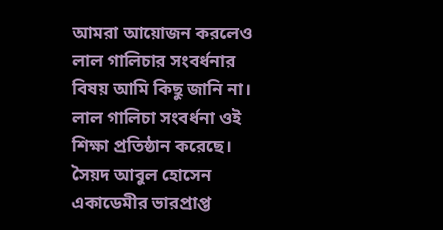আমরা আয়োজন করলেও লাল গালিচার সংবর্ধনার বিষয় আমি কিছু জানি না। লাল গালিচা সংবর্ধনা ওই শিক্ষা প্রতিষ্ঠান করেছে।
সৈয়দ আবুল হোসেন একাডেমীর ভারপ্রাপ্ত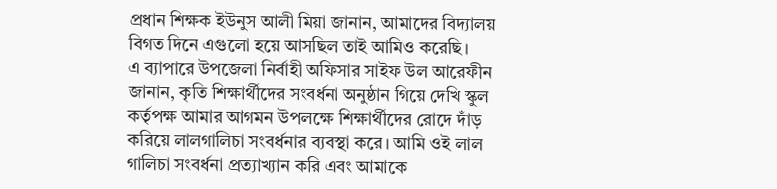প্রধান শিক্ষক ইউনুস আলী মিয়া জানান, আমাদের বিদ্যালয় বিগত দিনে এগুলো হয়ে আসছিল তাই আমিও করেছি।
এ ব্যাপারে উপজেলা নির্বাহী অফিসার সাইফ উল আরেফীন জানান, কৃতি শিক্ষার্থীদের সংবর্ধনা অনুষ্ঠান গিয়ে দেখি স্কুল কর্তৃপক্ষ আমার আগমন উপলক্ষে শিক্ষার্থীদের রোদে দাঁড় করিয়ে লালগালিচা সংবর্ধনার ব্যবস্থা করে। আমি ওই লাল গালিচা সংবর্ধনা প্রত্যাখ্যান করি এবং আমাকে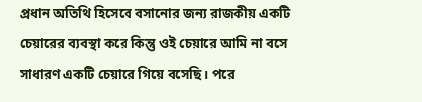প্রধান অতিথি হিসেবে বসানোর জন্য রাজকীয় একটি চেয়ারের ব্যবস্থা করে কিন্তু ওই চেয়ারে আমি না বসে সাধারণ একটি চেয়ারে গিয়ে বসেছি। পরে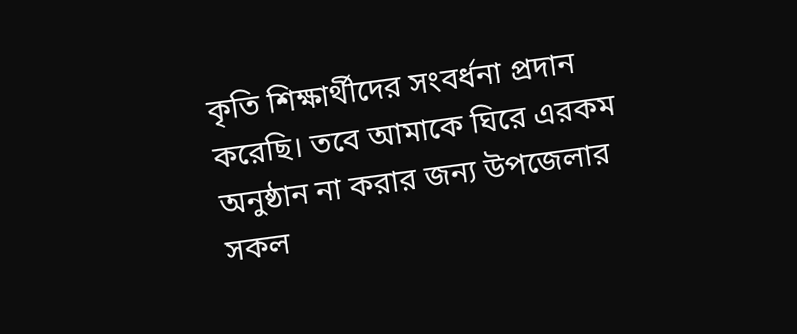কৃতি শিক্ষার্থীদের সংবর্ধনা প্রদান করেছি। তবে আমাকে ঘিরে এরকম অনুষ্ঠান না করার জন্য উপজেলার সকল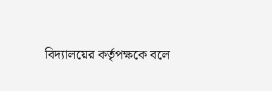বিদ্যালয়ের কর্তৃপক্ষকে বলে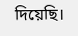দিয়েছি।